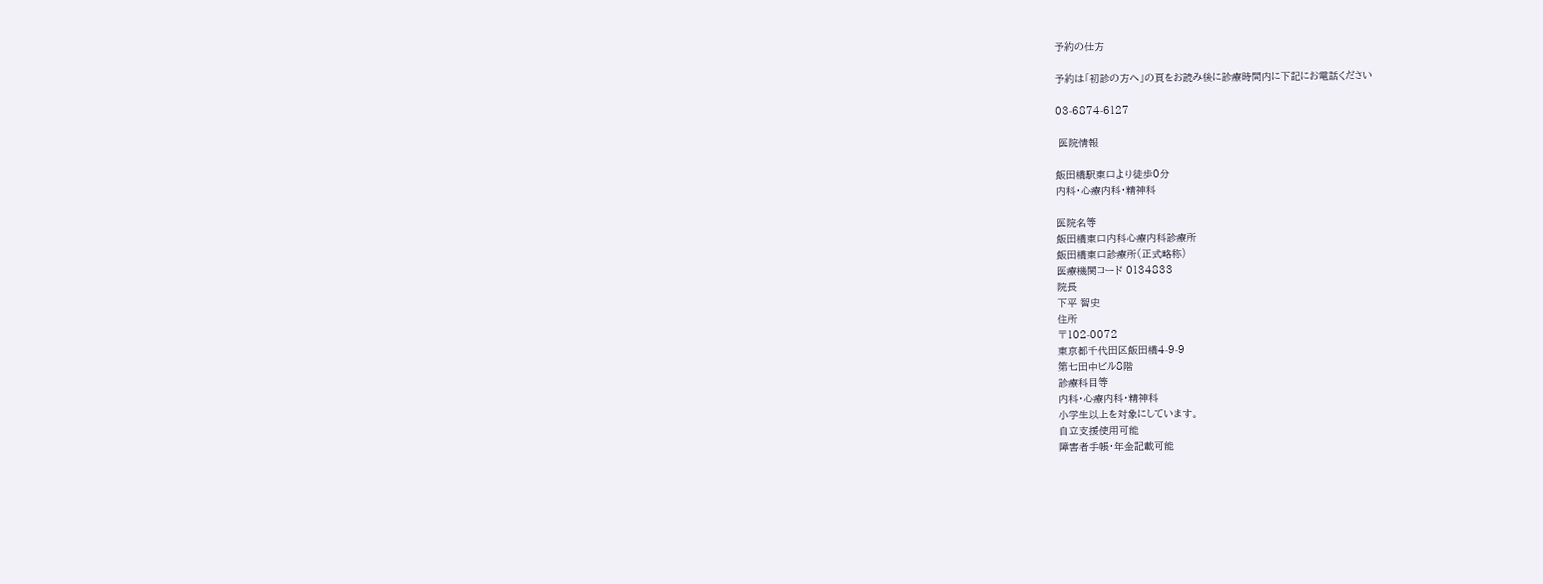予約の仕方

予約は「初診の方へ」の頁をお読み後に診療時間内に下記にお電話ください

03-6874-6127

 医院情報

飯田橋駅東口より徒歩0分
内科・心療内科・精神科

医院名等
飯田橋東口内科心療内科診療所
飯田橋東口診療所(正式略称)
医療機関コード 0134833
院長
下平 智史
住所
〒102-0072
東京都千代田区飯田橋4-9-9
第七田中ビル8階
診療科目等
内科・心療内科・精神科
小学生以上を対象にしています。
自立支援使用可能
障害者手帳・年金記載可能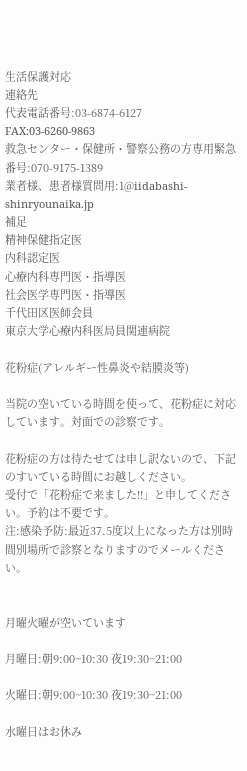生活保護対応
連絡先
代表電話番号:03-6874-6127
FAX:03-6260-9863
救急センター・保健所・警察公務の方専用緊急番号:070-9175-1389
業者様、患者様質問用:1@iidabashi-shinryounaika.jp
補足
精神保健指定医
内科認定医
心療内科専門医・指導医
社会医学専門医・指導医
千代田区医師会員
東京大学心療内科医局員関連病院

花粉症(アレルギー性鼻炎や結膜炎等)

当院の空いている時間を使って、花粉症に対応しています。対面での診察です。

花粉症の方は待たせては申し訳ないので、下記のすいている時間にお越しください。
受付で「花粉症で来ました!!」と申してください。予約は不要です。
注:感染予防:最近37.5度以上になった方は別時間別場所で診察となりますのでメールください。


月曜火曜が空いています

月曜日:朝9:00~10:30 夜19:30~21:00

火曜日:朝9:00~10:30 夜19:30~21:00

水曜日はお休み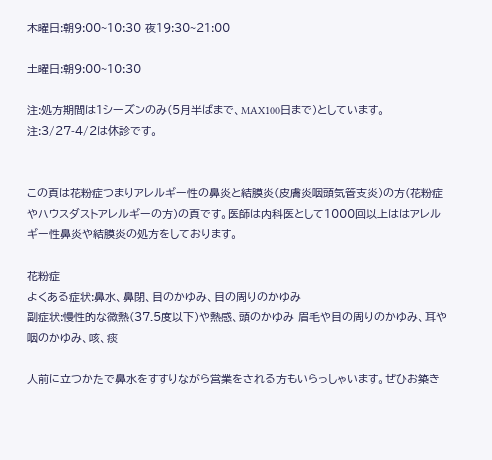木曜日:朝9:00~10:30 夜19:30~21:00

土曜日:朝9:00~10:30

注:処方期間は1シーズンのみ(5月半ばまで、MAX100日まで)としています。
注:3/27-4/2は休診です。


この頁は花粉症つまりアレルギー性の鼻炎と結膜炎(皮膚炎咽頭気管支炎)の方(花粉症やハウスダストアレルギーの方)の頁です。医師は内科医として1000回以上ははアレルギー性鼻炎や結膜炎の処方をしております。

花粉症
よくある症状:鼻水、鼻閉、目のかゆみ、目の周りのかゆみ
副症状:慢性的な微熱(37.5度以下)や熱感、頭のかゆみ 眉毛や目の周りのかゆみ、耳や咽のかゆみ、咳、痰

人前に立つかたで鼻水をすすりながら営業をされる方もいらっしゃいます。ぜひお築き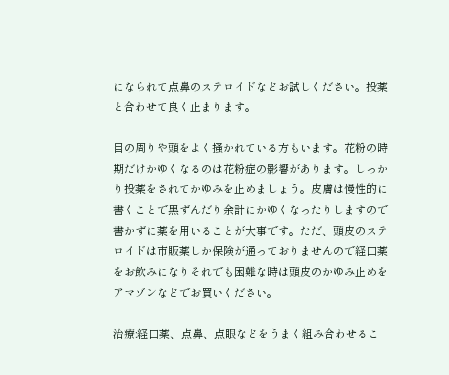になられて点鼻のステロイドなどお試しください。投薬と合わせて良く止まります。

目の周りや頭をよく掻かれている方もいます。花粉の時期だけかゆくなるのは花粉症の影響があります。しっかり投薬をされてかゆみを止めましょう。皮膚は慢性的に書くことで黒ずんだり余計にかゆくなったりしますので書かずに薬を用いることが大事です。ただ、頭皮のステロイドは市販薬しか保険が通っておりませんので経口薬をお飲みになりそれでも困難な時は頭皮のかゆみ止めをアマゾンなどでお買いください。

治療:経口薬、点鼻、点眼などをうまく組み合わせるこ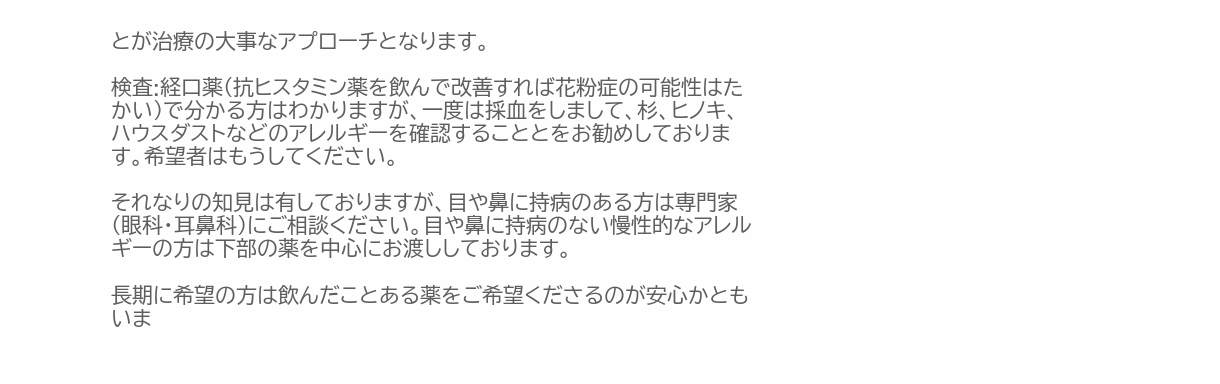とが治療の大事なアプローチとなります。

検査:経口薬(抗ヒスタミン薬を飲んで改善すれば花粉症の可能性はたかい)で分かる方はわかりますが、一度は採血をしまして、杉、ヒノキ、ハウスダストなどのアレルギーを確認することとをお勧めしております。希望者はもうしてください。

それなりの知見は有しておりますが、目や鼻に持病のある方は専門家(眼科・耳鼻科)にご相談ください。目や鼻に持病のない慢性的なアレルギーの方は下部の薬を中心にお渡ししております。

長期に希望の方は飲んだことある薬をご希望くださるのが安心かともいま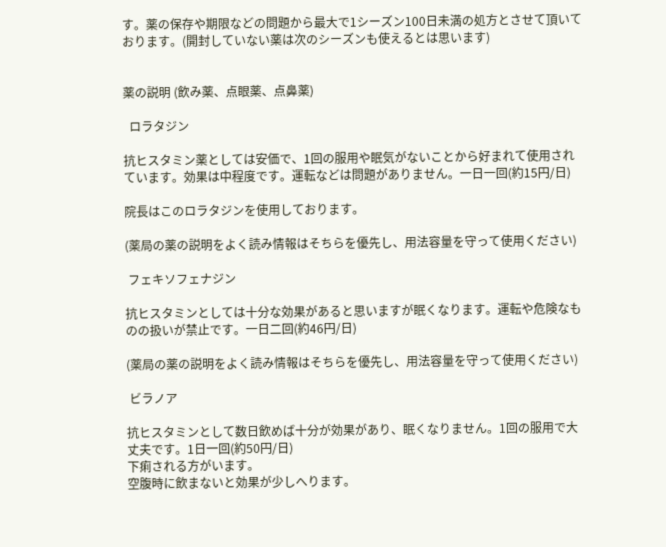す。薬の保存や期限などの問題から最大で1シーズン100日未満の処方とさせて頂いております。(開封していない薬は次のシーズンも使えるとは思います)


薬の説明 (飲み薬、点眼薬、点鼻薬)

  ロラタジン

抗ヒスタミン薬としては安価で、1回の服用や眠気がないことから好まれて使用されています。効果は中程度です。運転などは問題がありません。一日一回(約15円/日)

院長はこのロラタジンを使用しております。

(薬局の薬の説明をよく読み情報はそちらを優先し、用法容量を守って使用ください)

 フェキソフェナジン

抗ヒスタミンとしては十分な効果があると思いますが眠くなります。運転や危険なものの扱いが禁止です。一日二回(約46円/日)

(薬局の薬の説明をよく読み情報はそちらを優先し、用法容量を守って使用ください)

 ビラノア

抗ヒスタミンとして数日飲めば十分が効果があり、眠くなりません。1回の服用で大丈夫です。1日一回(約50円/日)
下痢される方がいます。
空腹時に飲まないと効果が少しへります。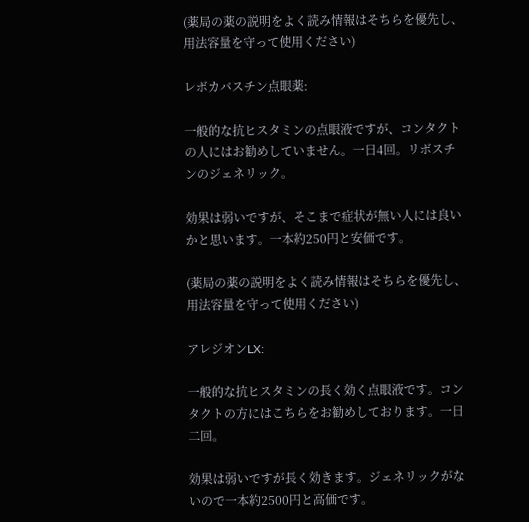(薬局の薬の説明をよく読み情報はそちらを優先し、用法容量を守って使用ください)

レボカバスチン点眼薬:

一般的な抗ヒスタミンの点眼液ですが、コンタクトの人にはお勧めしていません。一日4回。リボスチンのジェネリック。

効果は弱いですが、そこまで症状が無い人には良いかと思います。一本約250円と安価です。

(薬局の薬の説明をよく読み情報はそちらを優先し、用法容量を守って使用ください)

アレジオンLX:

一般的な抗ヒスタミンの長く効く点眼液です。コンタクトの方にはこちらをお勧めしております。一日二回。

効果は弱いですが長く効きます。ジェネリックがないので一本約2500円と高価です。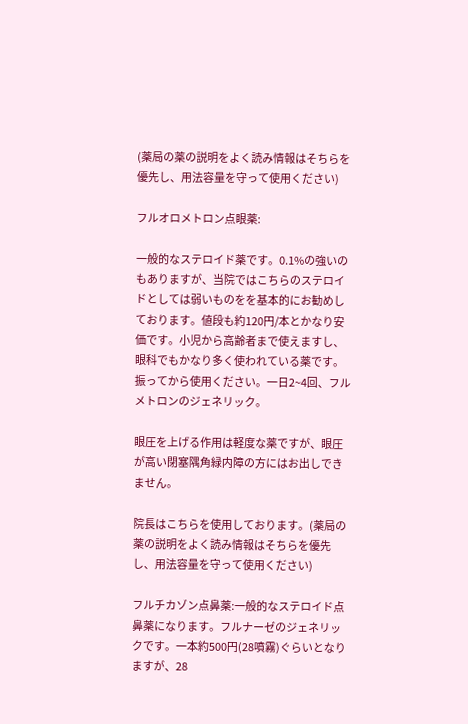(薬局の薬の説明をよく読み情報はそちらを優先し、用法容量を守って使用ください)

フルオロメトロン点眼薬:

一般的なステロイド薬です。0.1%の強いのもありますが、当院ではこちらのステロイドとしては弱いものをを基本的にお勧めしております。値段も約120円/本とかなり安価です。小児から高齢者まで使えますし、眼科でもかなり多く使われている薬です。振ってから使用ください。一日2~4回、フルメトロンのジェネリック。

眼圧を上げる作用は軽度な薬ですが、眼圧が高い閉塞隅角緑内障の方にはお出しできません。

院長はこちらを使用しております。(薬局の薬の説明をよく読み情報はそちらを優先し、用法容量を守って使用ください)

フルチカゾン点鼻薬:一般的なステロイド点鼻薬になります。フルナーゼのジェネリックです。一本約500円(28噴霧)ぐらいとなりますが、28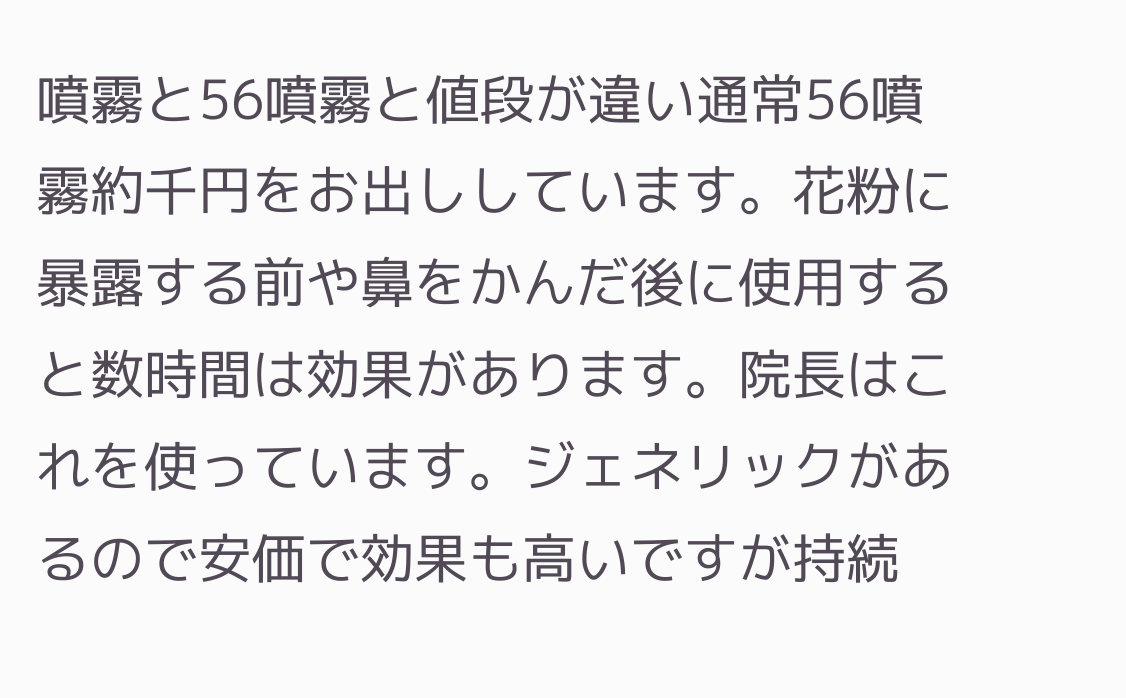噴霧と56噴霧と値段が違い通常56噴霧約千円をお出ししています。花粉に暴露する前や鼻をかんだ後に使用すると数時間は効果があります。院長はこれを使っています。ジェネリックがあるので安価で効果も高いですが持続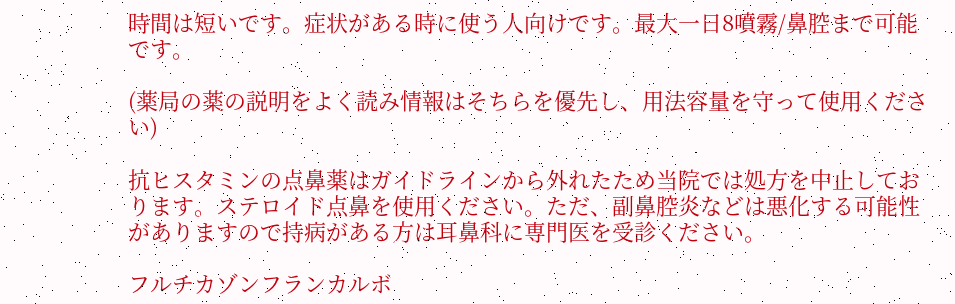時間は短いです。症状がある時に使う人向けです。最大一日8噴霧/鼻腔まで可能です。

(薬局の薬の説明をよく読み情報はそちらを優先し、用法容量を守って使用ください)

抗ヒスタミンの点鼻薬はガイドラインから外れたため当院では処方を中止しております。ステロイド点鼻を使用ください。ただ、副鼻腔炎などは悪化する可能性がありますので持病がある方は耳鼻科に専門医を受診ください。

フルチカゾンフランカルボ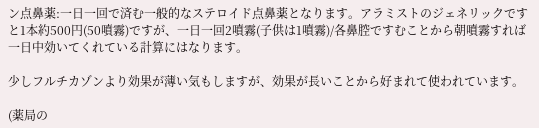ン点鼻薬:一日一回で済む一般的なステロイド点鼻薬となります。アラミストのジェネリックですと1本約500円(50噴霧)ですが、一日一回2噴霧(子供は1噴霧)/各鼻腔ですむことから朝噴霧すれば一日中効いてくれている計算にはなります。

少しフルチカゾンより効果が薄い気もしますが、効果が長いことから好まれて使われています。

(薬局の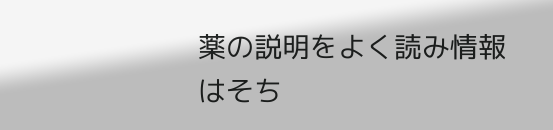薬の説明をよく読み情報はそち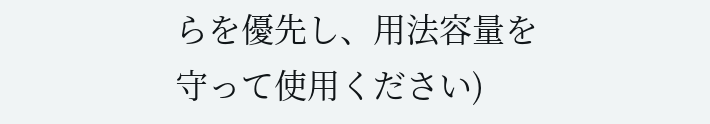らを優先し、用法容量を守って使用ください)